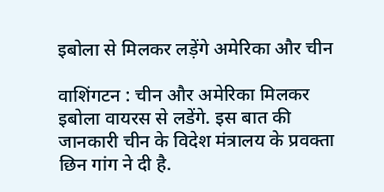इबोला से मिलकर लड़ेंगे अमेरिका और चीन

वाशिंगटन : चीन और अमेरिका मिलकर इबोला वायरस से लडेंगे. इस बात की जानकारी चीन के विदेश मंत्रालय के प्रवक्ता छिन गांग ने दी है.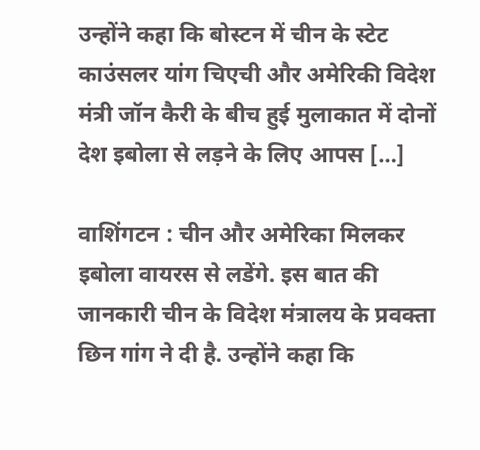उन्होंने कहा कि बोस्टन में चीन के स्टेट काउंसलर यांग चिएची और अमेरिकी विदेश मंत्री जॉन कैरी के बीच हुई मुलाकात में दोनों देश इबोला से लड़ने के लिए आपस […]

वाशिंगटन : चीन और अमेरिका मिलकर इबोला वायरस से लडेंगे. इस बात की जानकारी चीन के विदेश मंत्रालय के प्रवक्ता छिन गांग ने दी है. उन्होंने कहा कि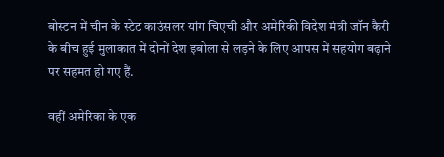बोस्टन में चीन के स्टेट काउंसलर यांग चिएची और अमेरिकी विदेश मंत्री जॉन कैरी के बीच हुई मुलाकात में दोनों देश इबोला से लड़ने के लिए आपस में सहयोग बढ़ाने पर सहमत हो गए हैं.

वहीं अमेरिका के एक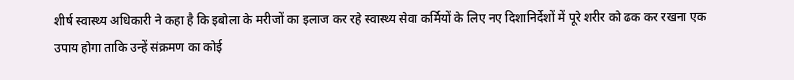शीर्ष स्वास्थ्य अधिकारी ने कहा है कि इबोला के मरीजों का इलाज कर रहे स्वास्थ्य सेवा कर्मियों के लिए नए दिशानिर्देशों में पूरे शरीर को ढक कर रखना एक उपाय होगा ताकि उन्हें संक्रमण का कोई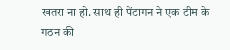खतरा ना हो. साथ ही पेंटागन ने एक टीम के गठन की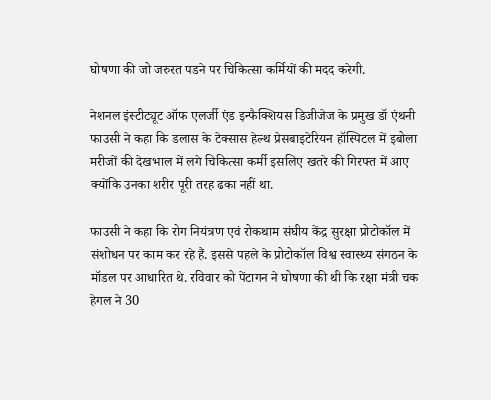घोषणा की जो जरुरत पडने पर चिकित्सा कर्मियों की मदद करेगी.

नेशनल इंस्टीट्यूट ऑफ एलर्जी एंड इन्फैक्शियस डिजीजेज के प्रमुख डॉ एंथनी फाउसी ने कहा कि डलास के टेक्सास हेल्थ प्रेसबाइटेरियन हॉस्पिटल में इबोला मरीजों की देखभाल में लगे चिकित्सा कर्मी इसलिए खतरे की गिरफ्त में आए क्योंकि उनका शरीर पूरी तरह ढका नहीं था.

फाउसी ने कहा कि रोग नियंत्रण एवं रोकथाम संघीय केंद्र सुरक्षा प्रोटोकॉल में संशोधन पर काम कर रहे हैं. इससे पहले के प्रोटोकॉल विश्व स्वास्थ्य संगठन के मॉडल पर आधारित थे. रविवार को पेंटागन ने घोषणा की थी कि रक्षा मंत्री चक हेगल ने 30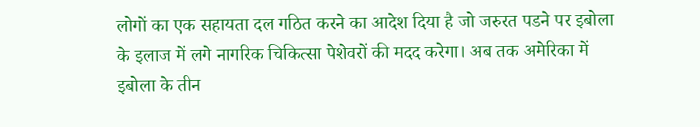लोगों का एक सहायता दल गठित करने का आदेश दिया है जो जरुरत पडने पर इबोला के इलाज में लगे नागरिक चिकित्सा पेशेवरों की मदद करेगा। अब तक अमेरिका में इबोला के तीन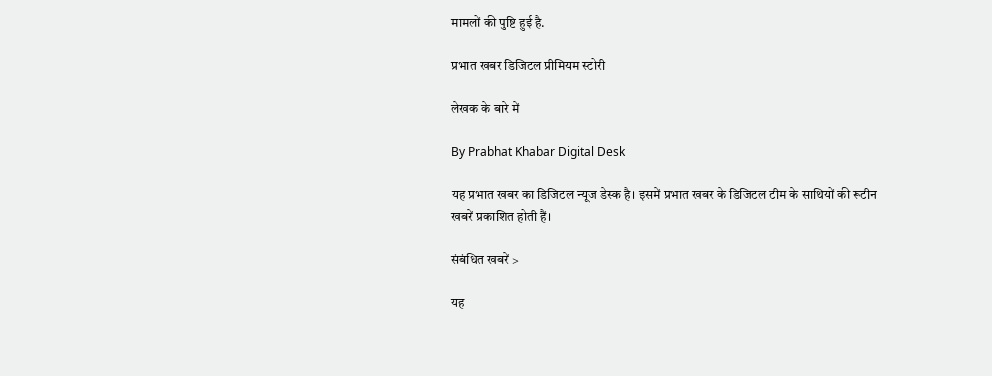मामलों की पुष्टि हुई है.

प्रभात खबर डिजिटल प्रीमियम स्टोरी

लेखक के बारे में

By Prabhat Khabar Digital Desk

यह प्रभात खबर का डिजिटल न्यूज डेस्क है। इसमें प्रभात खबर के डिजिटल टीम के साथियों की रूटीन खबरें प्रकाशित होती हैं।

संबंधित खबरें >

यह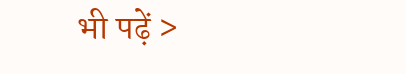भी पढ़ें >